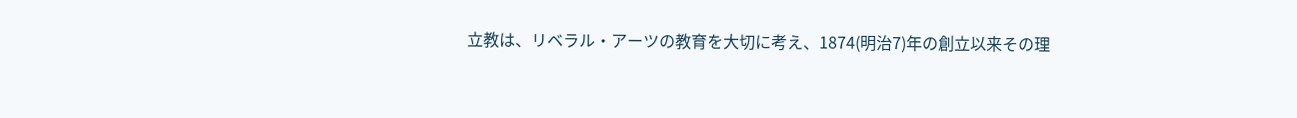立教は、リベラル・アーツの教育を大切に考え、1874(明治7)年の創立以来その理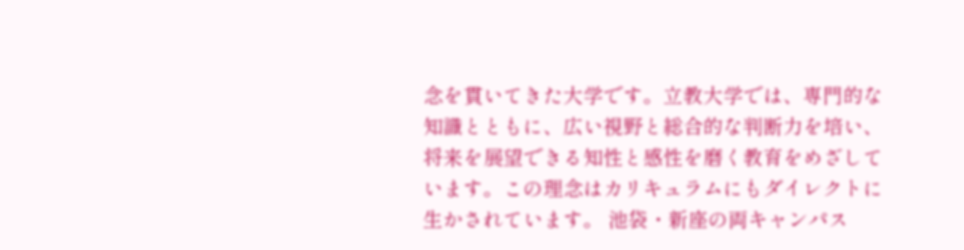念を貫いてきた大学です。立教大学では、専門的な知識とともに、広い視野と総合的な判断力を培い、将来を展望できる知性と感性を磨く教育をめざしています。この理念はカリキュラムにもダイレクトに生かされています。 池袋・新座の両キャンパス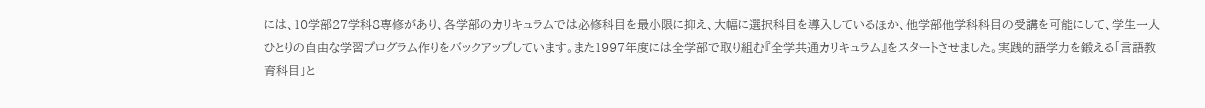には、10学部27学科8専修があり、各学部のカリキュラムでは必修科目を最小限に抑え、大幅に選択科目を導入しているほか、他学部他学科科目の受講を可能にして、学生一人ひとりの自由な学習プログラム作りをバックアップしています。また1997年度には全学部で取り組む『全学共通カリキュラム』をスタートさせました。実践的語学力を鍛える「言語教育科目」と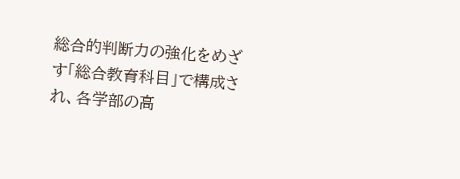総合的判断力の強化をめざす「総合教育科目」で構成され、各学部の高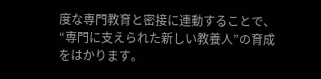度な専門教育と密接に連動することで、“専門に支えられた新しい教養人”の育成をはかります。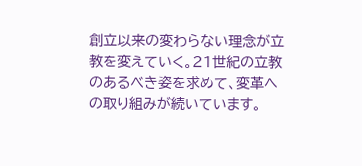創立以来の変わらない理念が立教を変えていく。21世紀の立教のあるべき姿を求めて、変革への取り組みが続いています。